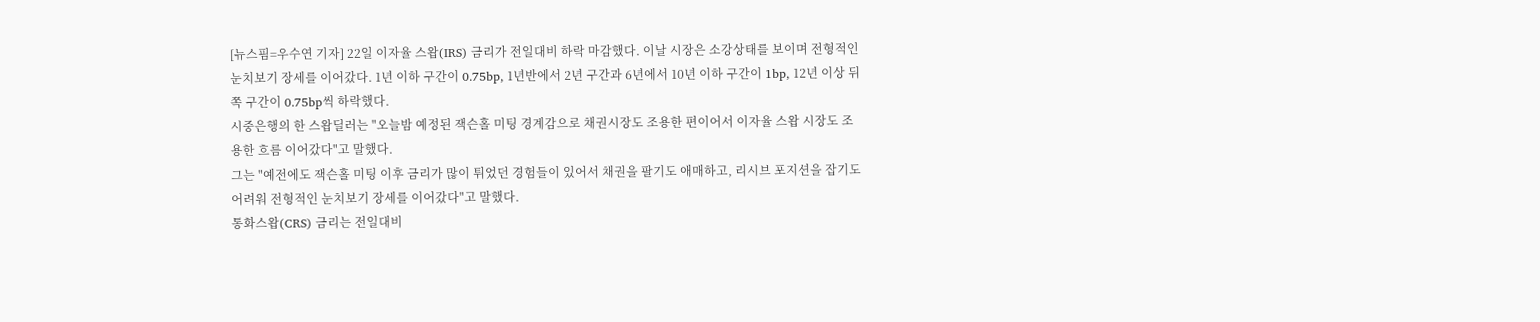[뉴스핌=우수연 기자] 22일 이자율 스왑(IRS) 금리가 전일대비 하락 마감했다. 이날 시장은 소강상태를 보이며 전형적인 눈치보기 장세를 이어갔다. 1년 이하 구간이 0.75bp, 1년반에서 2년 구간과 6년에서 10년 이하 구간이 1bp, 12년 이상 뒤쪽 구간이 0.75bp씩 하락했다.
시중은행의 한 스왑딜러는 "오늘밤 예정된 잭슨홀 미팅 경계감으로 채권시장도 조용한 편이어서 이자율 스왑 시장도 조용한 흐름 이어갔다"고 말했다.
그는 "예전에도 잭슨홀 미팅 이후 금리가 많이 튀었던 경험들이 있어서 채권을 팔기도 애매하고, 리시브 포지션을 잡기도 어려워 전형적인 눈치보기 장세를 이어갔다"고 말했다.
통화스왑(CRS) 금리는 전일대비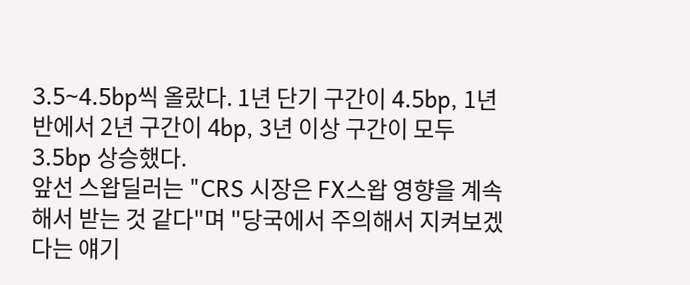3.5~4.5bp씩 올랐다. 1년 단기 구간이 4.5bp, 1년반에서 2년 구간이 4bp, 3년 이상 구간이 모두 3.5bp 상승했다.
앞선 스왑딜러는 "CRS 시장은 FX스왑 영향을 계속해서 받는 것 같다"며 "당국에서 주의해서 지켜보겠다는 얘기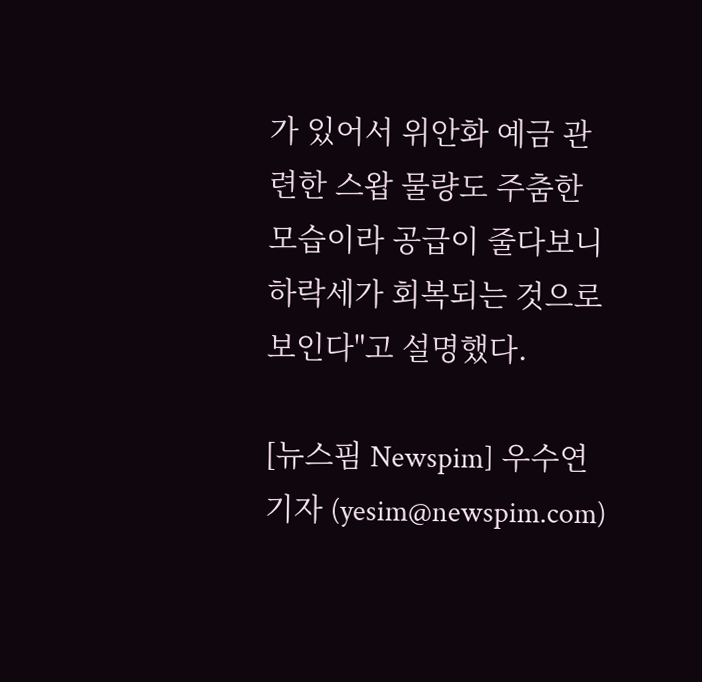가 있어서 위안화 예금 관련한 스왑 물량도 주춤한 모습이라 공급이 줄다보니 하락세가 회복되는 것으로 보인다"고 설명했다.

[뉴스핌 Newspim] 우수연 기자 (yesim@newspim.com)